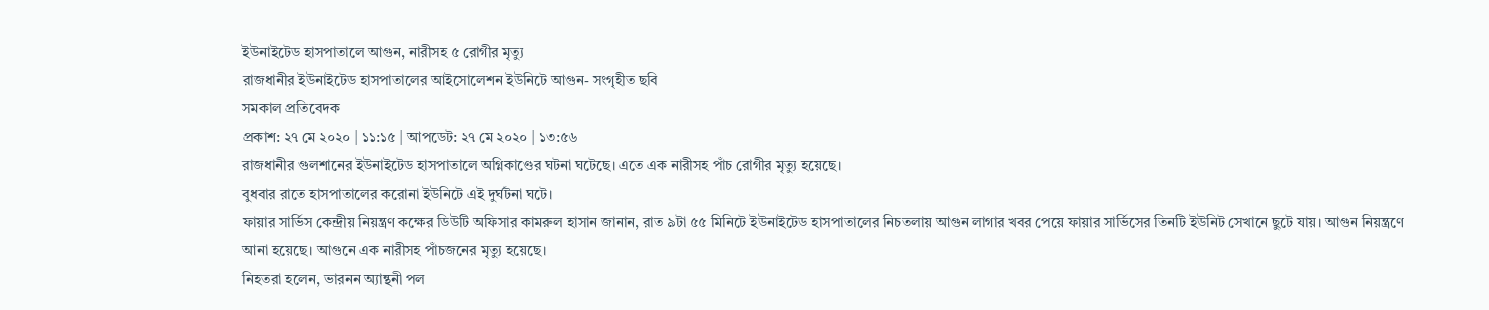ইউনাইটেড হাসপাতালে আগুন, নারীসহ ৫ রোগীর মৃত্যু
রাজধানীর ইউনাইটেড হাসপাতালের আইসোলেশন ইউনিটে আগুন- সংগৃহীত ছবি
সমকাল প্রতিবেদক
প্রকাশ: ২৭ মে ২০২০ | ১১:১৫ | আপডেট: ২৭ মে ২০২০ | ১৩:৫৬
রাজধানীর গুলশানের ইউনাইটেড হাসপাতালে অগ্নিকাণ্ডের ঘটনা ঘটেছে। এতে এক নারীসহ পাঁচ রোগীর মৃত্যু হয়েছে।
বুধবার রাতে হাসপাতালের করোনা ইউনিটে এই দুর্ঘটনা ঘটে।
ফায়ার সার্ভিস কেন্দ্রীয় নিয়ন্ত্রণ কক্ষের ডিউটি অফিসার কামরুল হাসান জানান, রাত ৯টা ৫৫ মিনিটে ইউনাইটেড হাসপাতালের নিচতলায় আগুন লাগার খবর পেয়ে ফায়ার সার্ভিসের তিনটি ইউনিট সেখানে ছুটে যায়। আগুন নিয়ন্ত্রণে আনা হয়েছে। আগুনে এক নারীসহ পাঁচজনের মৃত্যু হয়েছে।
নিহতরা হলেন, ভারনন অ্যান্থনী পল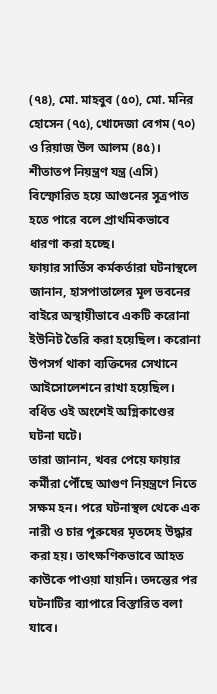(৭৪), মো. মাহবুব (৫০), মো. মনির হোসেন (৭৫), খোদেজা বেগম (৭০) ও রিয়াজ উল আলম (৪৫)।
শীতাতপ নিয়ন্ত্রণ যন্ত্র (এসি) বিস্ফোরিত হয়ে আগুনের সূত্রপাত হতে পারে বলে প্রাথমিকভাবে ধারণা করা হচ্ছে।
ফায়ার সার্ভিস কর্মকর্তারা ঘটনাস্থলে জানান, হাসপাতালের মূল ভবনের বাইরে অস্থায়ীভাবে একটি করোনা ইউনিট তৈরি করা হয়েছিল। করোনা উপসর্গ থাকা ব্যক্তিদের সেখানে আইসোলেশনে রাখা হয়েছিল। বর্ধিত ওই অংশেই অগ্নিকাণ্ডের ঘটনা ঘটে।
তারা জানান, খবর পেয়ে ফায়ার কর্মীরা পৌঁছে আগুণ নিয়ন্ত্রণে নিতে সক্ষম হন। পরে ঘটনাস্থল থেকে এক নারী ও চার পুরুষের মৃতদেহ উদ্ধার করা হয়। তাৎক্ষণিকভাবে আহত কাউকে পাওয়া যায়নি। তদন্তের পর ঘটনাটির ব্যাপারে বিস্তারিত বলা যাবে।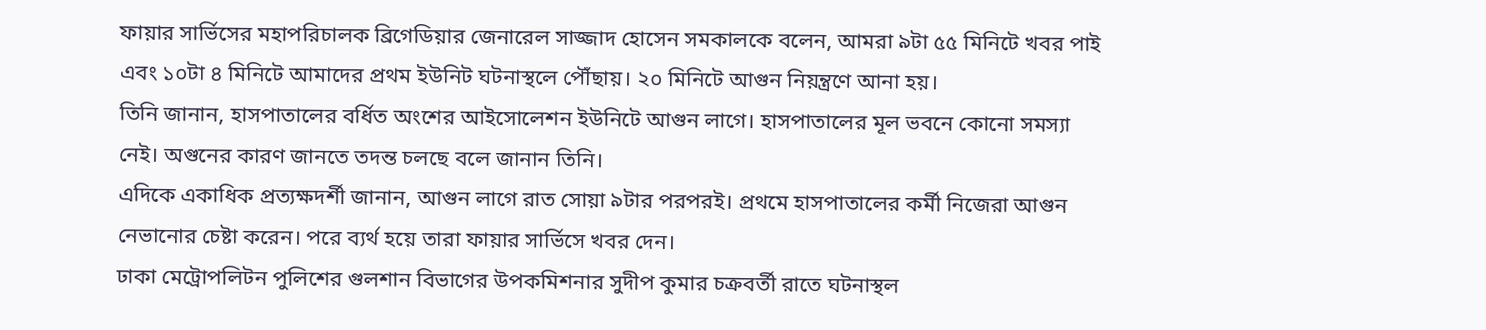ফায়ার সার্ভিসের মহাপরিচালক ব্রিগেডিয়ার জেনারেল সাজ্জাদ হোসেন সমকালকে বলেন, আমরা ৯টা ৫৫ মিনিটে খবর পাই এবং ১০টা ৪ মিনিটে আমাদের প্রথম ইউনিট ঘটনাস্থলে পৌঁছায়। ২০ মিনিটে আগুন নিয়ন্ত্রণে আনা হয়।
তিনি জানান, হাসপাতালের বর্ধিত অংশের আইসোলেশন ইউনিটে আগুন লাগে। হাসপাতালের মূল ভবনে কোনো সমস্যা নেই। অগুনের কারণ জানতে তদন্ত চলছে বলে জানান তিনি।
এদিকে একাধিক প্রত্যক্ষদর্শী জানান, আগুন লাগে রাত সোয়া ৯টার পরপরই। প্রথমে হাসপাতালের কর্মী নিজেরা আগুন নেভানোর চেষ্টা করেন। পরে ব্যর্থ হয়ে তারা ফায়ার সার্ভিসে খবর দেন।
ঢাকা মেট্রোপলিটন পুলিশের গুলশান বিভাগের উপকমিশনার সুদীপ কুমার চক্রবর্তী রাতে ঘটনাস্থল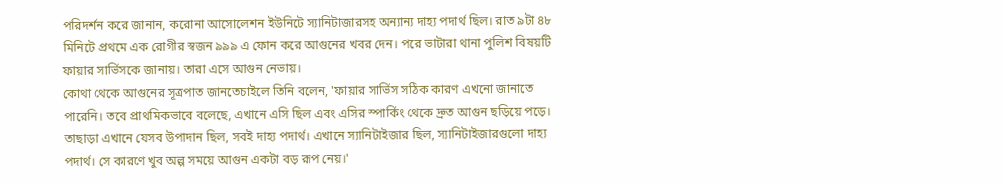পরিদর্শন করে জানান, করোনা আসোলেশন ইউনিটে স্যানিটাজারসহ অন্যান্য দাহ্য পদার্থ ছিল। রাত ৯টা ৪৮ মিনিটে প্রথমে এক রোগীর স্বজন ৯৯৯ এ ফোন করে আগুনের খবর দেন। পরে ভাটারা থানা পুলিশ বিষয়টি ফায়ার সার্ভিসকে জানায়। তারা এসে আগুন নেভায়।
কোথা থেকে আগুনের সূত্রপাত জানতেচাইলে তিনি বলেন, 'ফায়ার সার্ভিস সঠিক কারণ এখনো জানাতে পারেনি। তবে প্রাথমিকভাবে বলেছে, এখানে এসি ছিল এবং এসির স্পার্কিং থেকে দ্রুত আগুন ছড়িয়ে পড়ে। তাছাড়া এখানে যেসব উপাদান ছিল, সবই দাহ্য পদার্থ। এখানে স্যানিটাইজার ছিল, স্যানিটাইজারগুলো দাহ্য পদার্থ। সে কারণে খুব অল্প সময়ে আগুন একটা বড় রূপ নেয়।'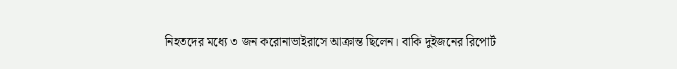নিহতদের মধ্যে ৩ জন করোনাভাইরাসে আক্রান্ত ছিলেন। বাকি দুইজনের রিপোর্ট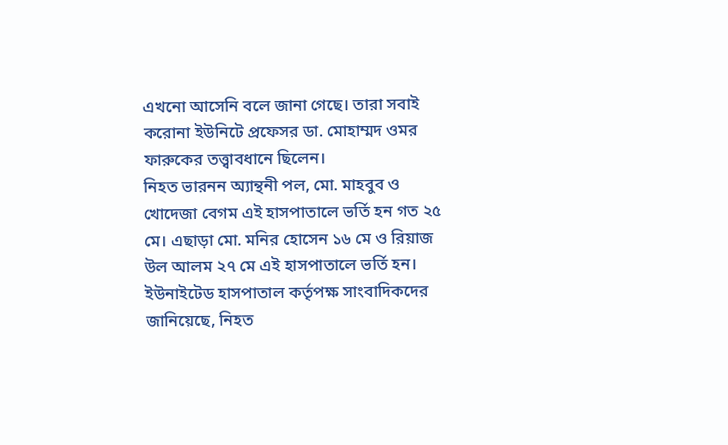এখনো আসেনি বলে জানা গেছে। তারা সবাই করোনা ইউনিটে প্রফেসর ডা. মোহাম্মদ ওমর ফারুকের তত্ত্বাবধানে ছিলেন।
নিহত ভারনন অ্যান্থনী পল, মো. মাহবুব ও খোদেজা বেগম এই হাসপাতালে ভর্তি হন গত ২৫ মে। এছাড়া মো. মনির হোসেন ১৬ মে ও রিয়াজ উল আলম ২৭ মে এই হাসপাতালে ভর্তি হন।
ইউনাইটেড হাসপাতাল কর্তৃপক্ষ সাংবাদিকদের জানিয়েছে, নিহত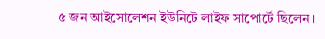৫ জন আইসোলেশন ইউনিটে লাইফ সাপোর্টে ছিলেন।